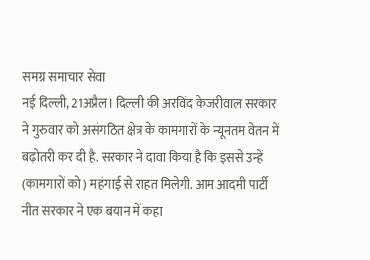समग्र समाचार सेवा
नई दिल्ली, 21अप्रैल। दिल्ली की अरविंद केजरीवाल सरकार ने गुरुवार को असंगठित क्षेत्र के कामगारों के न्यूनतम वेतन में बढ़ोतरी कर दी है. सरकार ने दावा किया है कि इससे उन्हें (कामगारों को) महंगाई से राहत मिलेगी. आम आदमी पार्टी नीत सरकार ने एक बयान में कहा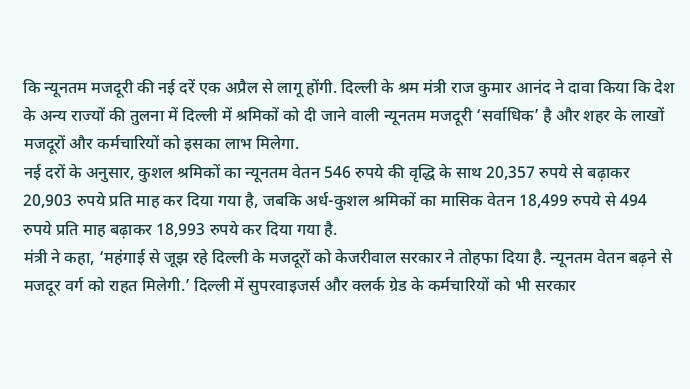कि न्यूनतम मजदूरी की नई दरें एक अप्रैल से लागू होंगी. दिल्ली के श्रम मंत्री राज कुमार आनंद ने दावा किया कि देश के अन्य राज्यों की तुलना में दिल्ली में श्रमिकों को दी जाने वाली न्यूनतम मजदूरी ‘सर्वाधिक’ है और शहर के लाखों मजदूरों और कर्मचारियों को इसका लाभ मिलेगा.
नई दरों के अनुसार, कुशल श्रमिकों का न्यूनतम वेतन 546 रुपये की वृद्धि के साथ 20,357 रुपये से बढ़ाकर 20,903 रुपये प्रति माह कर दिया गया है, जबकि अर्ध-कुशल श्रमिकों का मासिक वेतन 18,499 रुपये से 494 रुपये प्रति माह बढ़ाकर 18,993 रुपये कर दिया गया है.
मंत्री ने कहा, ‘महंगाई से जूझ रहे दिल्ली के मजदूरों को केजरीवाल सरकार ने तोहफा दिया है. न्यूनतम वेतन बढ़ने से मजदूर वर्ग को राहत मिलेगी.’ दिल्ली में सुपरवाइजर्स और क्लर्क ग्रेड के कर्मचारियों को भी सरकार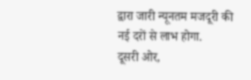द्वारा जारी न्यूनतम मजदूरी की नई दरों से लाभ होगा.
दूसरी ओर,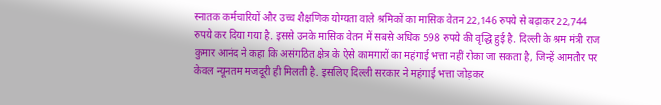स्नातक कर्मचारियों और उच्च शैक्षणिक योग्यता वाले श्रमिकों का मासिक वेतन 22,146 रुपये से बढ़ाकर 22,744 रुपये कर दिया गया है. इससे उनके मासिक वेतन में सबसे अधिक 598 रुपये की वृद्धि हुई है. दिल्ली के श्रम मंत्री राज कुमार आनंद ने कहा कि असंगठित क्षेत्र के ऐसे कामगारों का महंगाई भत्ता नहीं रोका जा सकता है, जिन्हें आमतौर पर केवल न्यूनतम मजदूरी ही मिलती है. इसलिए दिल्ली सरकार ने महंगाई भत्ता जोड़कर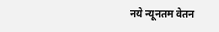नये न्यूनतम वेतन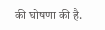की घोषणा की है.